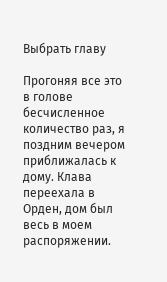Выбрать главу

Прогоняя все это в голове бесчисленное количество раз, я поздним вечером приближалась к дому. Клава переехала в Орден, дом был весь в моем распоряжении.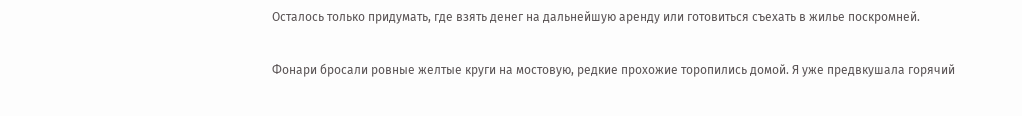Осталось только придумать, где взять денег на дальнейшую аренду или готовиться съехать в жилье поскромней.

Фонари бросали ровные желтые круги на мостовую, редкие прохожие торопились домой. Я уже предвкушала горячий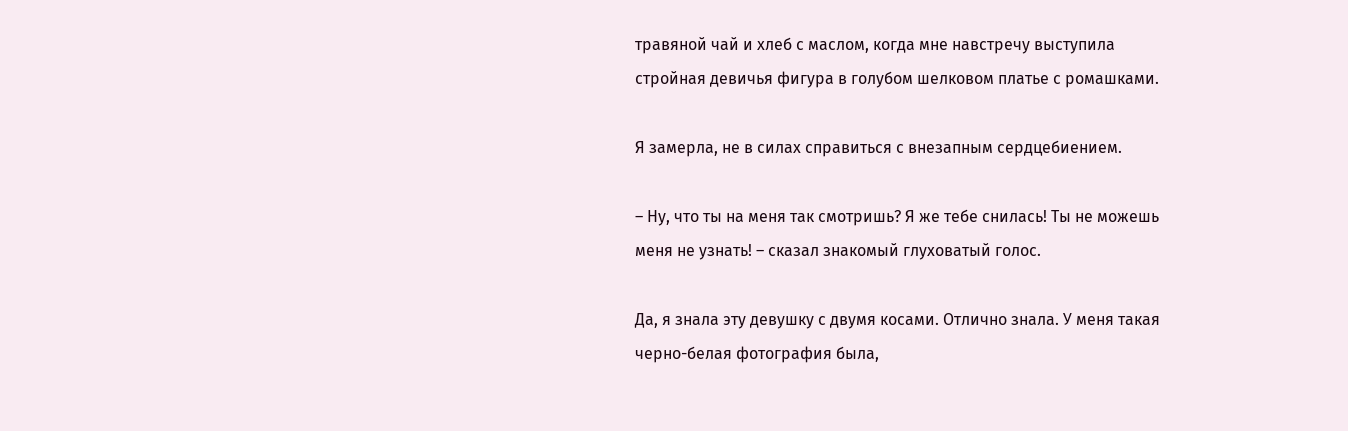травяной чай и хлеб с маслом, когда мне навстречу выступила стройная девичья фигура в голубом шелковом платье с ромашками.

Я замерла, не в силах справиться с внезапным сердцебиением.

– Ну, что ты на меня так смотришь? Я же тебе снилась! Ты не можешь меня не узнать! – сказал знакомый глуховатый голос.

Да, я знала эту девушку с двумя косами. Отлично знала. У меня такая черно-белая фотография была,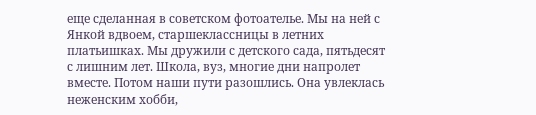еще сделанная в советском фотоателье. Мы на ней с Янкой вдвоем, старшеклассницы в летних платьишках. Мы дружили с детского сада, пятьдесят с лишним лет. Школа, вуз, многие дни напролет вместе. Потом наши пути разошлись. Она увлеклась неженским хобби,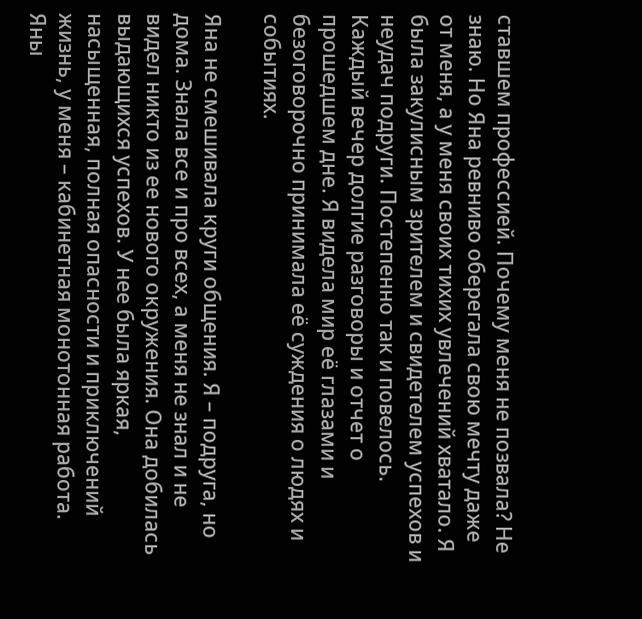ставшем профессией. Почему меня не позвала? Не знаю. Но Яна ревниво оберегала свою мечту даже от меня, а у меня своих тихих увлечений хватало. Я была закулисным зрителем и свидетелем успехов и неудач подруги. Постепенно так и повелось. Каждый вечер долгие разговоры и отчет о прошедшем дне. Я видела мир её глазами и безоговорочно принимала её суждения о людях и событиях.

Яна не смешивала круги общения. Я – подруга, но дома. Знала все и про всех, а меня не знал и не видел никто из ее нового окружения. Она добилась выдающихся успехов. У нее была яркая, насыщенная, полная опасности и приключений жизнь, у меня – кабинетная монотонная работа. Яны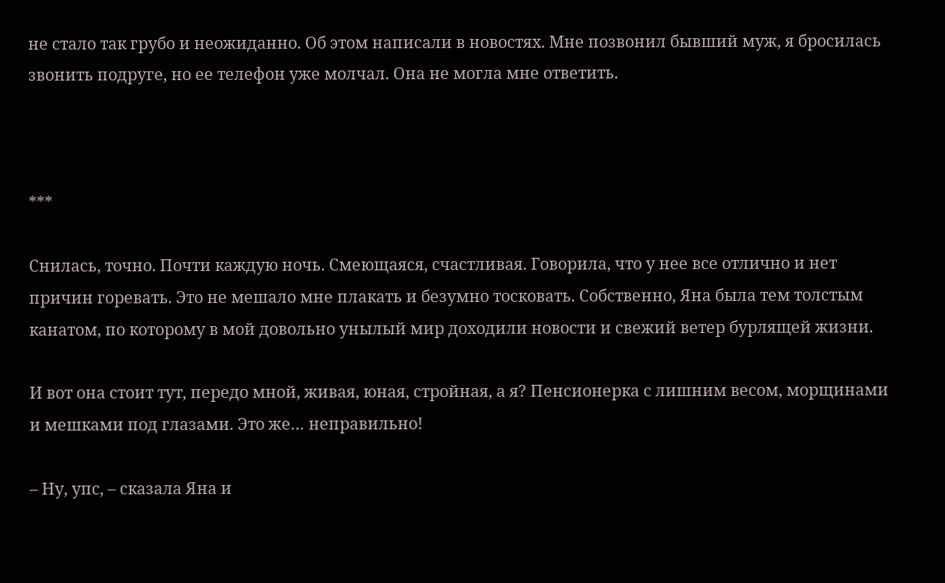не стало так грубо и неожиданно. Об этом написали в новостях. Мне позвонил бывший муж, я бросилась звонить подруге, но ее телефон уже молчал. Она не могла мне ответить.



***

Снилась, точно. Почти каждую ночь. Смеющаяся, счастливая. Говорила, что у нее все отлично и нет причин горевать. Это не мешало мне плакать и безумно тосковать. Собственно, Яна была тем толстым канатом, по которому в мой довольно унылый мир доходили новости и свежий ветер бурлящей жизни.

И вот она стоит тут, передо мной, живая, юная, стройная, а я? Пенсионерка с лишним весом, морщинами и мешками под глазами. Это же… неправильно!

– Ну, упс, – сказала Яна и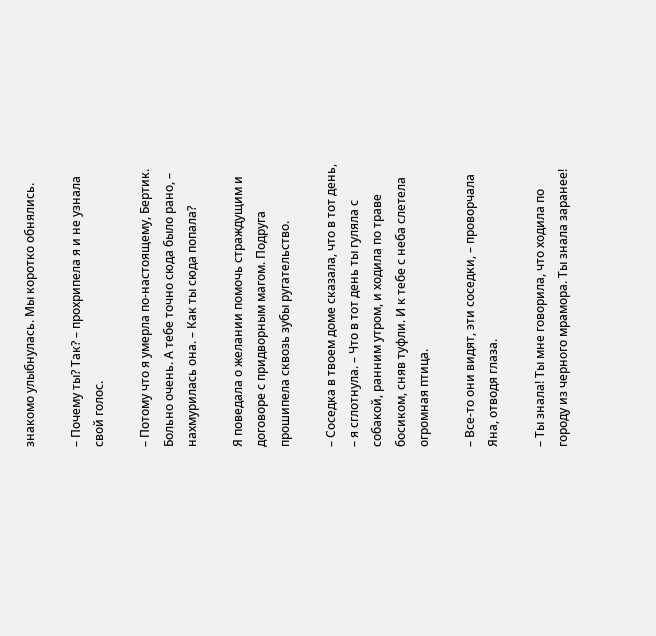знакомо улыбнулась. Мы коротко обнялись.

– Почему ты? Так? – прохрипела я и не узнала свой голос.

– Потому что я умерла по-настоящему, Бертик. Больно очень. А тебе точно сюда было рано, – нахмурилась она. – Как ты сюда попала?

Я поведала о желании помочь страждущим и договоре с придворным магом. Подруга прошипела сквозь зубы ругательство.

– Соседка в твоем доме сказала, что в тот день, – я сглотнула. – Что в тот день ты гуляла с собакой, ранним утром, и ходила по траве босиком, сняв туфли. И к тебе с неба слетела огромная птица.

– Все-то они видят, эти соседки, – проворчала Яна, отводя глаза.

– Ты знала! Ты мне говорила, что ходила по городу из черного мрамора. Ты знала заранее!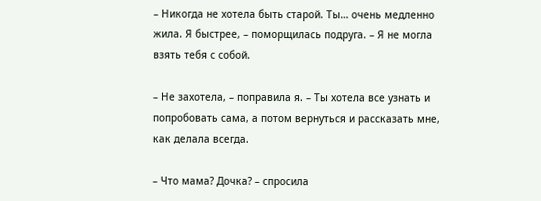– Никогда не хотела быть старой. Ты… очень медленно жила. Я быстрее, – поморщилась подруга. – Я не могла взять тебя с собой.

– Не захотела, – поправила я. – Ты хотела все узнать и попробовать сама, а потом вернуться и рассказать мне, как делала всегда.

– Что мама? Дочка? – спросила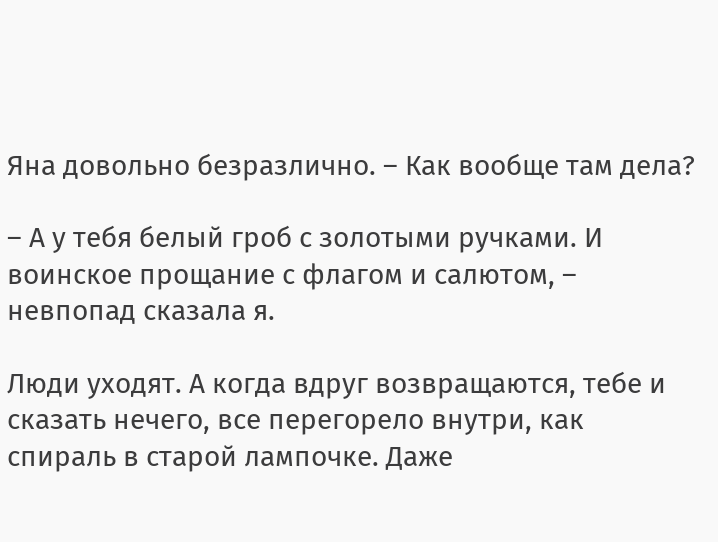Яна довольно безразлично. – Как вообще там дела?

– А у тебя белый гроб с золотыми ручками. И воинское прощание с флагом и салютом, – невпопад сказала я.

Люди уходят. А когда вдруг возвращаются, тебе и сказать нечего, все перегорело внутри, как спираль в старой лампочке. Даже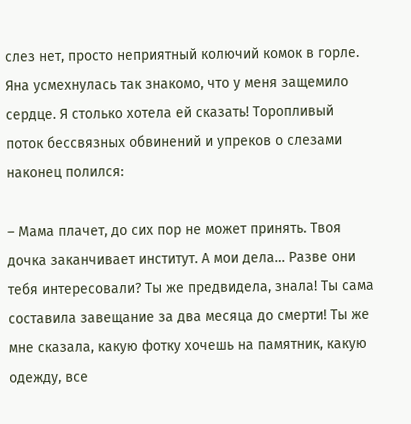слез нет, просто неприятный колючий комок в горле. Яна усмехнулась так знакомо, что у меня защемило сердце. Я столько хотела ей сказать! Торопливый поток бессвязных обвинений и упреков о слезами наконец полился:

– Мама плачет, до сих пор не может принять. Твоя дочка заканчивает институт. А мои дела… Разве они тебя интересовали? Ты же предвидела, знала! Ты сама составила завещание за два месяца до смерти! Ты же мне сказала, какую фотку хочешь на памятник, какую одежду, все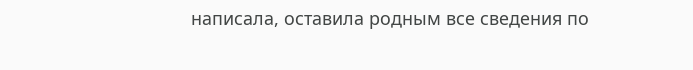написала, оставила родным все сведения по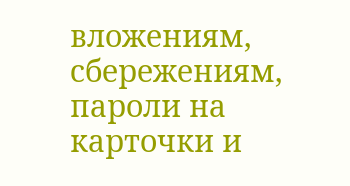вложениям, сбережениям, пароли на карточки и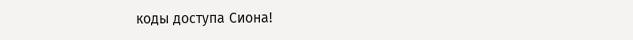коды доступа Сиона!